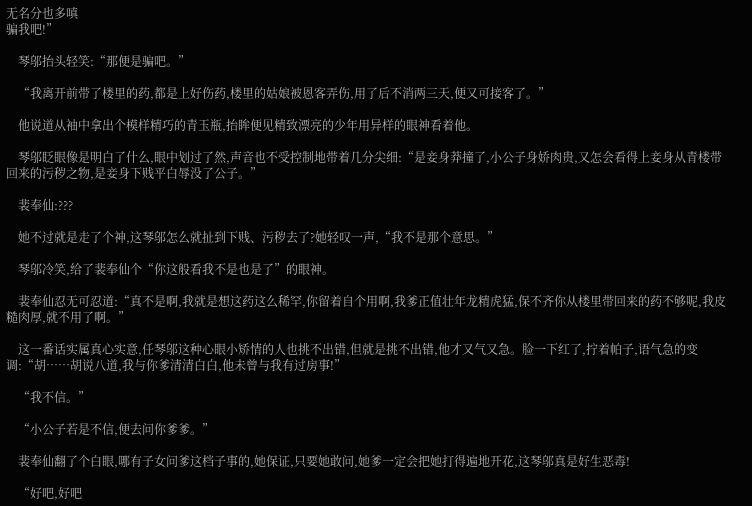无名分也多嗔
骗我吧!”

    琴邬抬头轻笑:“那便是骗吧。”

    “我离开前带了楼里的药,都是上好伤药,楼里的姑娘被恩客弄伤,用了后不消两三天,便又可接客了。”

    他说道从袖中拿出个模样精巧的青玉瓶,抬眸便见精致漂亮的少年用异样的眼神看着他。

    琴邬眨眼像是明白了什么,眼中划过了然,声音也不受控制地带着几分尖细:“是妾身莽撞了,小公子身娇肉贵,又怎会看得上妾身从青楼带回来的污秽之物,是妾身下贱平白辱没了公子。”

    裴奉仙:???

    她不过就是走了个神,这琴邬怎么就扯到下贱、污秽去了?她轻叹一声,“我不是那个意思。”

    琴邬冷笑,给了裴奉仙个“你这般看我不是也是了”的眼神。

    裴奉仙忍无可忍道:“真不是啊,我就是想这药这么稀罕,你留着自个用啊,我爹正值壮年龙精虎猛,保不齐你从楼里带回来的药不够呢,我皮糙肉厚,就不用了啊。”

    这一番话实属真心实意,任琴邬这种心眼小矫情的人也挑不出错,但就是挑不出错,他才又气又急。脸一下红了,拧着帕子,语气急的变调:“胡……胡说八道,我与你爹清清白白,他未曾与我有过房事!”

    “我不信。”

    “小公子若是不信,便去问你爹爹。”

    裴奉仙翻了个白眼,哪有子女问爹这档子事的,她保证,只要她敢问,她爹一定会把她打得遍地开花,这琴邬真是好生恶毒!

    “好吧,好吧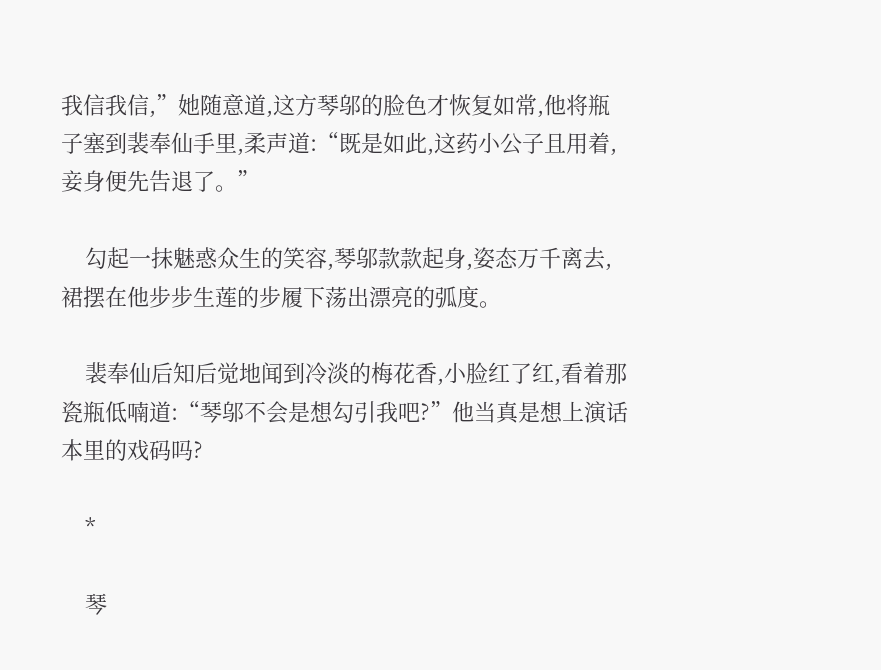我信我信,”她随意道,这方琴邬的脸色才恢复如常,他将瓶子塞到裴奉仙手里,柔声道:“既是如此,这药小公子且用着,妾身便先告退了。”

    勾起一抹魅惑众生的笑容,琴邬款款起身,姿态万千离去,裙摆在他步步生莲的步履下荡出漂亮的弧度。

    裴奉仙后知后觉地闻到冷淡的梅花香,小脸红了红,看着那瓷瓶低喃道:“琴邬不会是想勾引我吧?”他当真是想上演话本里的戏码吗?

    *

    琴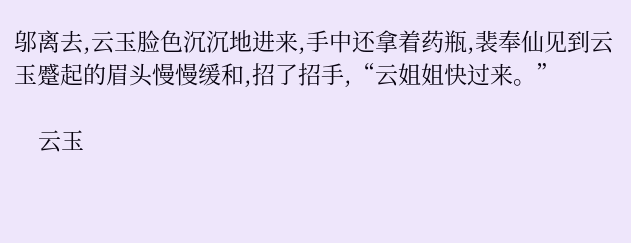邬离去,云玉脸色沉沉地进来,手中还拿着药瓶,裴奉仙见到云玉蹙起的眉头慢慢缓和,招了招手,“云姐姐快过来。”

    云玉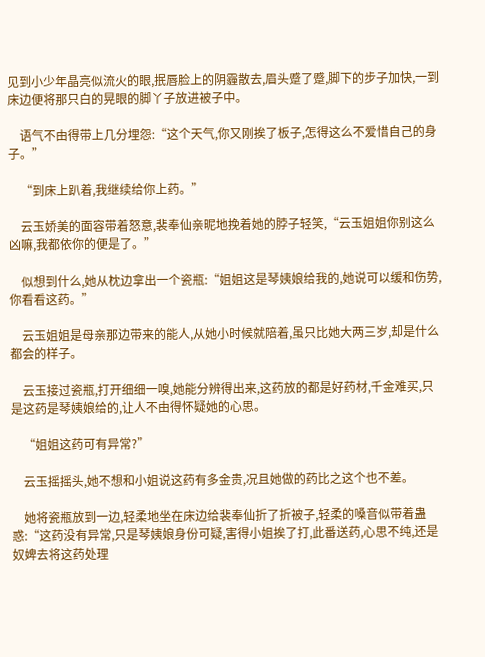见到小少年晶亮似流火的眼,抿唇脸上的阴霾散去,眉头蹙了蹙,脚下的步子加快,一到床边便将那只白的晃眼的脚丫子放进被子中。

    语气不由得带上几分埋怨:“这个天气,你又刚挨了板子,怎得这么不爱惜自己的身子。”

    “到床上趴着,我继续给你上药。”

    云玉娇美的面容带着怒意,裴奉仙亲昵地挽着她的脖子轻笑,“云玉姐姐你别这么凶嘛,我都依你的便是了。”

    似想到什么,她从枕边拿出一个瓷瓶:“姐姐这是琴姨娘给我的,她说可以缓和伤势,你看看这药。”

    云玉姐姐是母亲那边带来的能人,从她小时候就陪着,虽只比她大两三岁,却是什么都会的样子。

    云玉接过瓷瓶,打开细细一嗅,她能分辨得出来,这药放的都是好药材,千金难买,只是这药是琴姨娘给的,让人不由得怀疑她的心思。

    “姐姐这药可有异常?”

    云玉摇摇头,她不想和小姐说这药有多金贵,况且她做的药比之这个也不差。

    她将瓷瓶放到一边,轻柔地坐在床边给裴奉仙折了折被子,轻柔的嗓音似带着蛊惑:“这药没有异常,只是琴姨娘身份可疑,害得小姐挨了打,此番送药,心思不纯,还是奴婢去将这药处理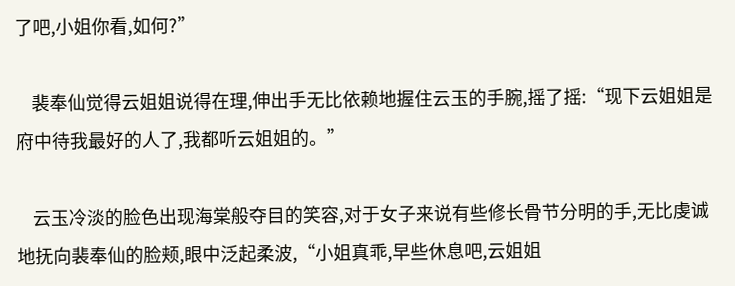了吧,小姐你看,如何?”

    裴奉仙觉得云姐姐说得在理,伸出手无比依赖地握住云玉的手腕,摇了摇:“现下云姐姐是府中待我最好的人了,我都听云姐姐的。”

    云玉冷淡的脸色出现海棠般夺目的笑容,对于女子来说有些修长骨节分明的手,无比虔诚地抚向裴奉仙的脸颊,眼中泛起柔波,“小姐真乖,早些休息吧,云姐姐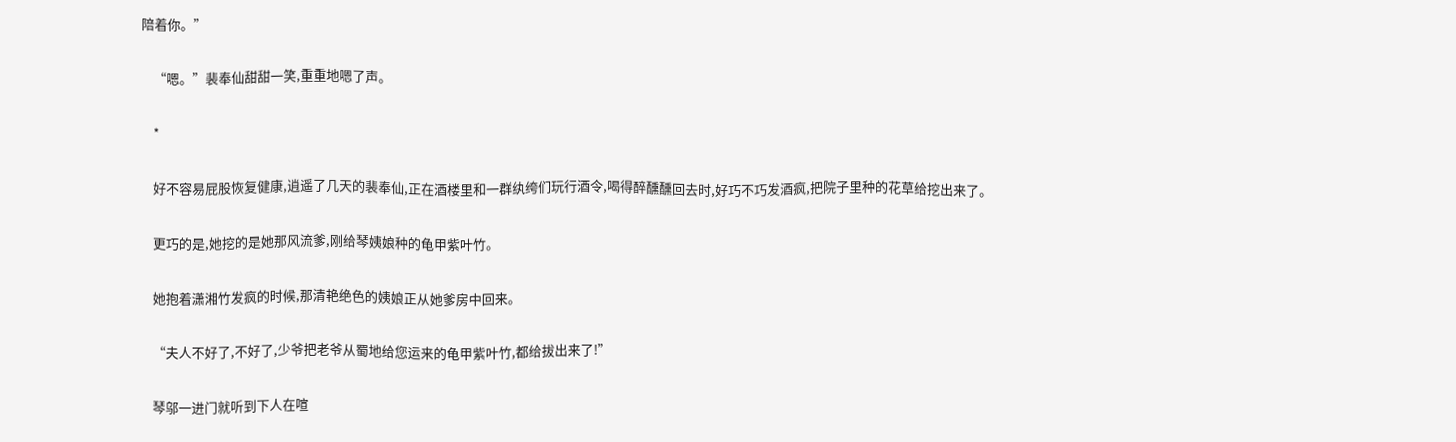陪着你。”

    “嗯。”裴奉仙甜甜一笑,重重地嗯了声。

    *

    好不容易屁股恢复健康,逍遥了几天的裴奉仙,正在酒楼里和一群纨绔们玩行酒令,喝得醉醺醺回去时,好巧不巧发酒疯,把院子里种的花草给挖出来了。

    更巧的是,她挖的是她那风流爹,刚给琴姨娘种的龟甲紫叶竹。

    她抱着潇湘竹发疯的时候,那清艳绝色的姨娘正从她爹房中回来。

    “夫人不好了,不好了,少爷把老爷从蜀地给您运来的龟甲紫叶竹,都给拔出来了!”

    琴邬一进门就听到下人在喧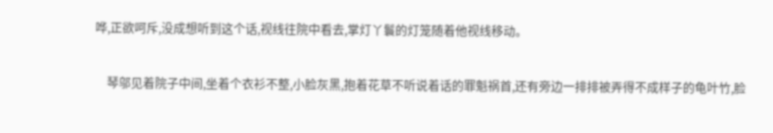哗,正欲呵斥,没成想听到这个话,视线往院中看去,掌灯丫鬟的灯笼随着他视线移动。

    琴邬见着院子中间,坐着个衣衫不整,小脸灰黑,抱着花草不听说着话的罪魁祸首,还有旁边一排排被弄得不成样子的龟叶竹,脸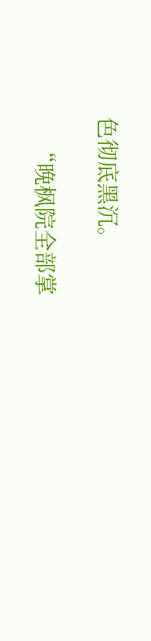色彻底黑沉。

    “晚枫院全部掌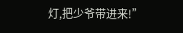灯,把少爷带进来!”